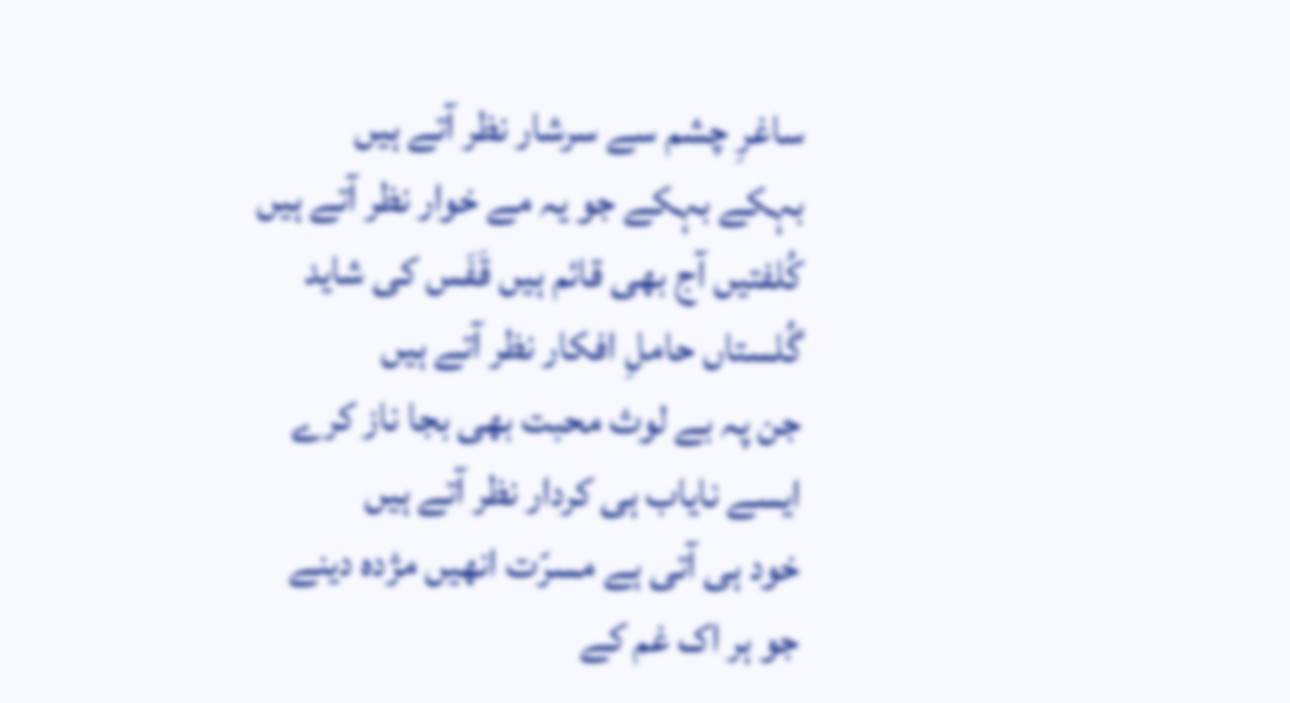ساغرِ چشم سے سرشار نظر آتے ہیں
بہکے بہکے جو یہ مے خوار نظر آتے ہیں
کُلفتیں آج بھی قائم ہیں قَفَس کی شاید
گُلستاں حاملِ افکار نظر آتے ہیں
جن پہ بے لوث محبت بھی بجا ناز کرے
ایسے نایاب ہی کردار نظر آتے ہیں
خود ہی آتی ہے مسرّت انھیں مژدہ دینے
جو ہر اک غم کے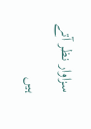سزاوار نظر آتے ہیں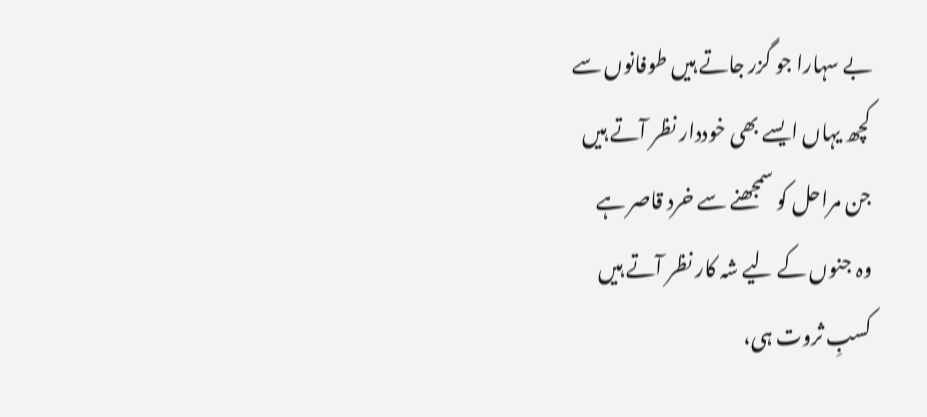بے سہارا جو گزر جاتے ہیں طوفانوں سے
کچھ یہاں ایسے بھی خوددار نظر آتے ہیں
جن مراحل کو سمجھنے سے خرد قاصر ہے
وہ جنوں کے لیے شہ کار نظر آتے ہیں
کسبِ ثروت ہی،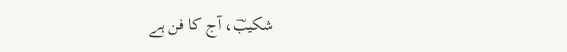شکیبؔ، آج کا فن ہے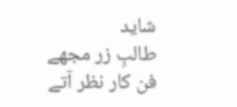شاید
طالبِ زر مجھے فن کار نظر آتے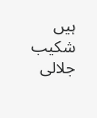ہیں
شکیب جلالی